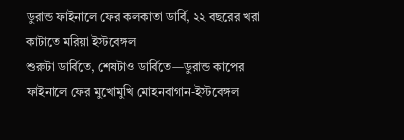ডুরান্ড ফাইনালে ফের কলকাতা ডার্বি, ২২ বছরের খরা কাটাতে মরিয়া ইস্টবেঙ্গল
শুরুটা ডার্বিতে, শেষটাও ডার্বিতে—ডুরান্ড কাপের ফাইনালে ফের মুখোমুখি মোহনবাগান-ইস্টবেঙ্গল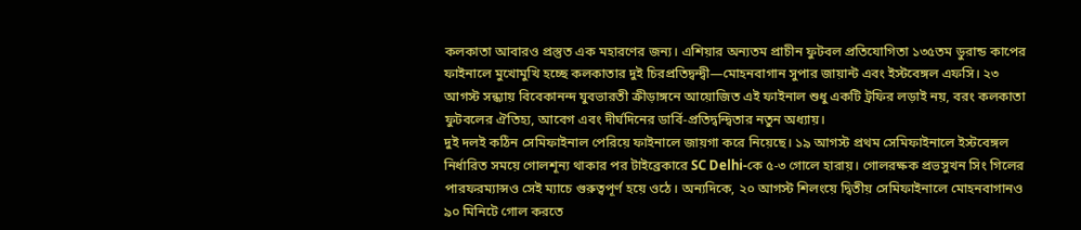কলকাতা আবারও প্রস্তুত এক মহারণের জন্য। এশিয়ার অন্যতম প্রাচীন ফুটবল প্রতিযোগিতা ১৩৫তম ডুরান্ড কাপের ফাইনালে মুখোমুখি হচ্ছে কলকাতার দুই চিরপ্রতিদ্বন্দ্বী—মোহনবাগান সুপার জায়ান্ট এবং ইস্টবেঙ্গল এফসি। ২৩ আগস্ট সন্ধ্যায় বিবেকানন্দ যুবভারতী ক্রীড়াঙ্গনে আয়োজিত এই ফাইনাল শুধু একটি ট্রফির লড়াই নয়, বরং কলকাতা ফুটবলের ঐতিহ্য, আবেগ এবং দীর্ঘদিনের ডার্বি-প্রতিদ্বন্দ্বিতার নতুন অধ্যায়।
দুই দলই কঠিন সেমিফাইনাল পেরিয়ে ফাইনালে জায়গা করে নিয়েছে। ১৯ আগস্ট প্রথম সেমিফাইনালে ইস্টবেঙ্গল নির্ধারিত সময়ে গোলশূন্য থাকার পর টাইব্রেকারে SC Delhi-কে ৫-৩ গোলে হারায়। গোলরক্ষক প্রভসুখন সিং গিলের পারফরম্যান্সও সেই ম্যাচে গুরুত্বপূর্ণ হয়ে ওঠে। অন্যদিকে, ২০ আগস্ট শিলংয়ে দ্বিতীয় সেমিফাইনালে মোহনবাগানও ৯০ মিনিটে গোল করতে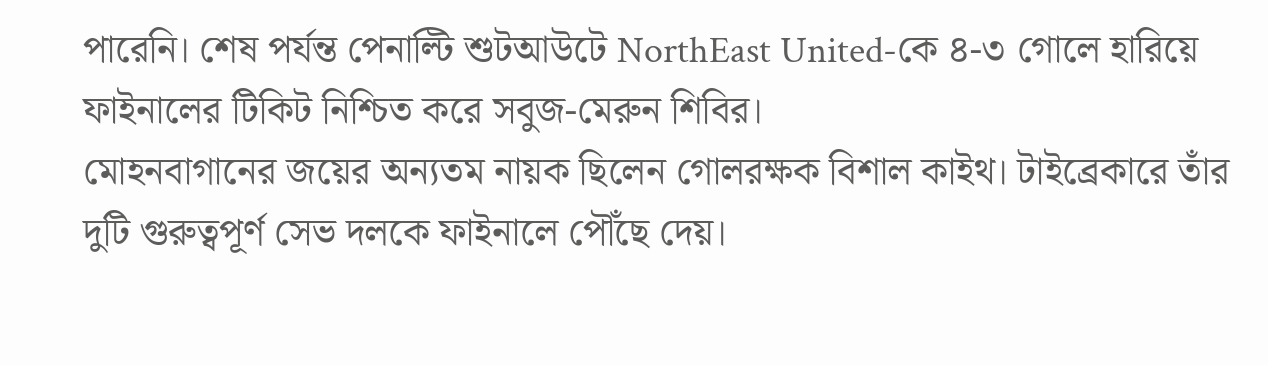পারেনি। শেষ পর্যন্ত পেনাল্টি শুটআউটে NorthEast United-কে ৪-৩ গোলে হারিয়ে ফাইনালের টিকিট নিশ্চিত করে সবুজ-মেরুন শিবির।
মোহনবাগানের জয়ের অন্যতম নায়ক ছিলেন গোলরক্ষক বিশাল কাইথ। টাইব্রেকারে তাঁর দুটি গুরুত্বপূর্ণ সেভ দলকে ফাইনালে পৌঁছে দেয়।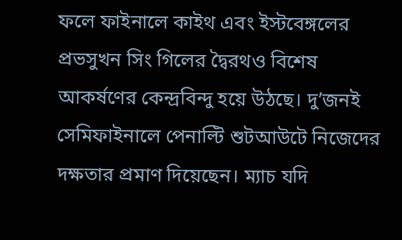ফলে ফাইনালে কাইথ এবং ইস্টবেঙ্গলের প্রভসুখন সিং গিলের দ্বৈরথও বিশেষ আকর্ষণের কেন্দ্রবিন্দু হয়ে উঠছে। দু’জনই সেমিফাইনালে পেনাল্টি শুটআউটে নিজেদের দক্ষতার প্রমাণ দিয়েছেন। ম্যাচ যদি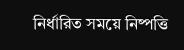নির্ধারিত সময়ে নিষ্পত্তি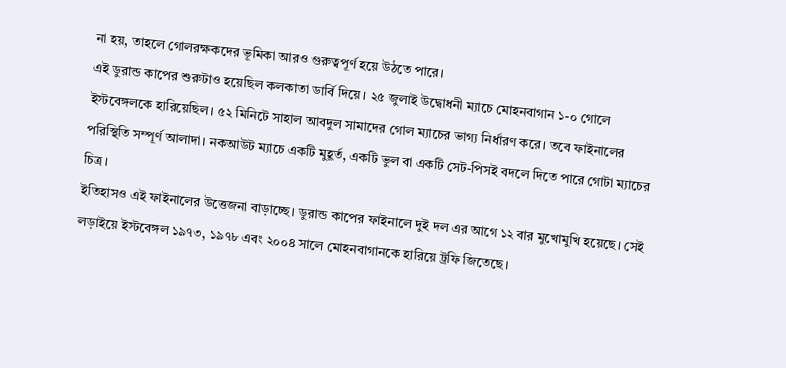না হয়, তাহলে গোলরক্ষকদের ভূমিকা আরও গুরুত্বপূর্ণ হয়ে উঠতে পারে।
এই ডুরান্ড কাপের শুরুটাও হয়েছিল কলকাতা ডার্বি দিয়ে। ২৫ জুলাই উদ্বোধনী ম্যাচে মোহনবাগান ১-০ গোলে ইস্টবেঙ্গলকে হারিয়েছিল। ৫২ মিনিটে সাহাল আবদুল সামাদের গোল ম্যাচের ভাগ্য নির্ধারণ করে। তবে ফাইনালের পরিস্থিতি সম্পূর্ণ আলাদা। নকআউট ম্যাচে একটি মুহূর্ত, একটি ভুল বা একটি সেট-পিসই বদলে দিতে পারে গোটা ম্যাচের চিত্র।
ইতিহাসও এই ফাইনালের উত্তেজনা বাড়াচ্ছে। ডুরান্ড কাপের ফাইনালে দুই দল এর আগে ১২ বার মুখোমুখি হয়েছে। সেই লড়াইয়ে ইস্টবেঙ্গল ১৯৭৩, ১৯৭৮ এবং ২০০৪ সালে মোহনবাগানকে হারিয়ে ট্রফি জিতেছে।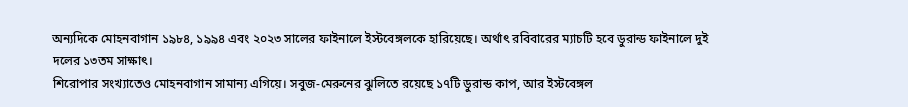অন্যদিকে মোহনবাগান ১৯৮৪, ১৯৯৪ এবং ২০২৩ সালের ফাইনালে ইস্টবেঙ্গলকে হারিয়েছে। অর্থাৎ রবিবারের ম্যাচটি হবে ডুরান্ড ফাইনালে দুই দলের ১৩তম সাক্ষাৎ।
শিরোপার সংখ্যাতেও মোহনবাগান সামান্য এগিয়ে। সবুজ-মেরুনের ঝুলিতে রয়েছে ১৭টি ডুরান্ড কাপ, আর ইস্টবেঙ্গল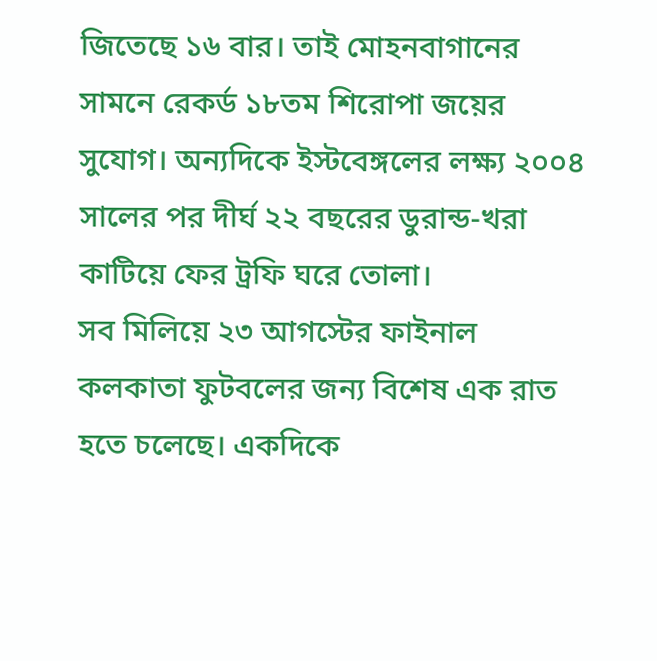জিতেছে ১৬ বার। তাই মোহনবাগানের সামনে রেকর্ড ১৮তম শিরোপা জয়ের সুযোগ। অন্যদিকে ইস্টবেঙ্গলের লক্ষ্য ২০০৪ সালের পর দীর্ঘ ২২ বছরের ডুরান্ড-খরা কাটিয়ে ফের ট্রফি ঘরে তোলা।
সব মিলিয়ে ২৩ আগস্টের ফাইনাল কলকাতা ফুটবলের জন্য বিশেষ এক রাত হতে চলেছে। একদিকে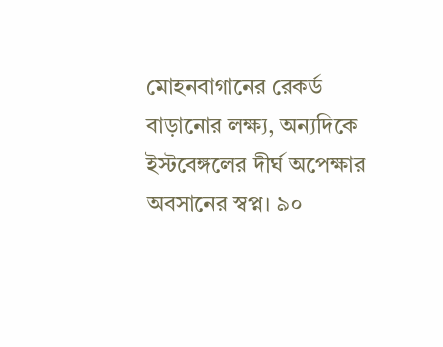মোহনবাগানের রেকর্ড বাড়ানোর লক্ষ্য, অন্যদিকে ইস্টবেঙ্গলের দীর্ঘ অপেক্ষার অবসানের স্বপ্ন। ৯০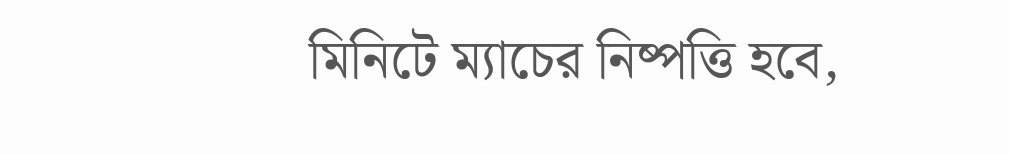মিনিটে ম্যাচের নিষ্পত্তি হবে,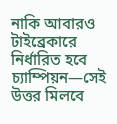নাকি আবারও টাইব্রেকারে নির্ধারিত হবে চ্যাম্পিয়ন—সেই উত্তর মিলবে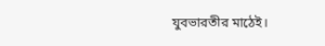যুবভারতীর মাঠেই।